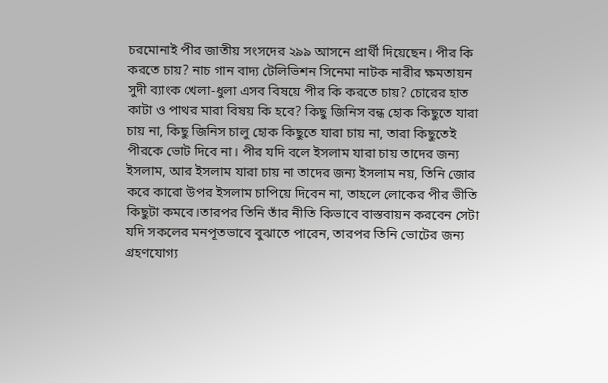চরমোনাই পীর জাতীয় সংসদের ২৯৯ আসনে প্রার্থী দিয়েছেন। পীর কি করতে চায়? নাচ গান বাদ্য টেলিভিশন সিনেমা নাটক নারীর ক্ষমতায়ন সুদী ব্যাংক খেলা-ধুলা এসব বিষয়ে পীর কি করতে চায়? চোরের হাত কাটা ও পাথর মারা বিষয় কি হবে? কিছু জিনিস বন্ধ হোক কিছুতে যারা চায় না, কিছু জিনিস চালু হোক কিছুতে যারা চায় না, তারা কিছুতেই পীরকে ভোট দিবে না। পীর যদি বলে ইসলাম যারা চায় তাদের জন্য ইসলাম, আর ইসলাম যারা চায় না তাদের জন্য ইসলাম নয়, তিনি জোর করে কারো উপর ইসলাম চাপিয়ে দিবেন না, তাহলে লোকের পীর ভীতি কিছুটা কমবে।তারপর তিনি তাঁর নীতি কিভাবে বাস্তবায়ন করবেন সেটা যদি সকলের মনপূতভাবে বুঝাতে পারেন, তারপর তিনি ভোটের জন্য গ্রহণযোগ্য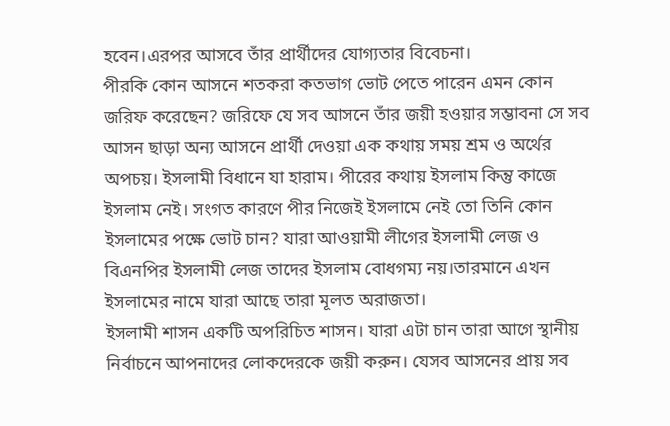হবেন।এরপর আসবে তাঁর প্রার্থীদের যোগ্যতার বিবেচনা।
পীরকি কোন আসনে শতকরা কতভাগ ভোট পেতে পারেন এমন কোন জরিফ করেছেন? জরিফে যে সব আসনে তাঁর জয়ী হওয়ার সম্ভাবনা সে সব আসন ছাড়া অন্য আসনে প্রার্থী দেওয়া এক কথায় সময় শ্রম ও অর্থের অপচয়। ইসলামী বিধানে যা হারাম। পীরের কথায় ইসলাম কিন্তু কাজে ইসলাম নেই। সংগত কারণে পীর নিজেই ইসলামে নেই তো তিনি কোন ইসলামের পক্ষে ভোট চান? যারা আওয়ামী লীগের ইসলামী লেজ ও বিএনপির ইসলামী লেজ তাদের ইসলাম বোধগম্য নয়।তারমানে এখন ইসলামের নামে যারা আছে তারা মূলত অরাজতা।
ইসলামী শাসন একটি অপরিচিত শাসন। যারা এটা চান তারা আগে স্থানীয় নির্বাচনে আপনাদের লোকদেরকে জয়ী করুন। যেসব আসনের প্রায় সব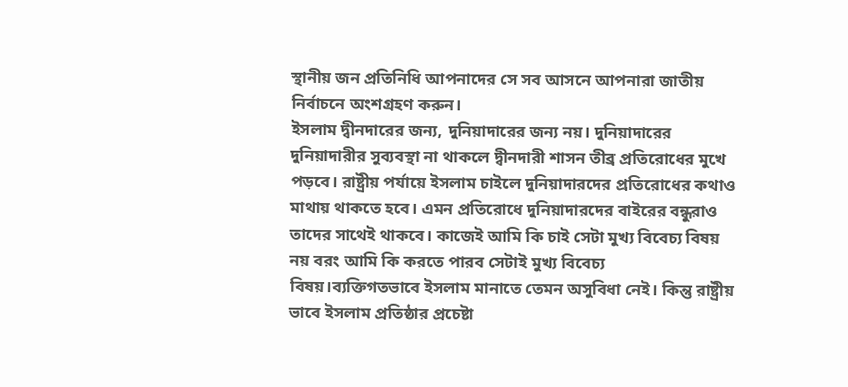স্থানীয় জন প্রতিনিধি আপনাদের সে সব আসনে আপনারা জাতীয় নির্বাচনে অংশগ্রহণ করুন।
ইসলাম দ্বীনদারের জন্য, দুনিয়াদারের জন্য নয়। দুনিয়াদারের দুনিয়াদারীর সুব্যবস্থা না থাকলে দ্বীনদারী শাসন তীব্র প্রতিরোধের মুখে পড়বে। রাষ্ট্রীয় পর্যায়ে ইসলাম চাইলে দুনিয়াদারদের প্রতিরোধের কথাও মাথায় থাকতে হবে। এমন প্রতিরোধে দুনিয়াদারদের বাইরের বন্ধুরাও তাদের সাথেই থাকবে। কাজেই আমি কি চাই সেটা মুখ্য বিবেচ্য বিষয় নয় বরং আমি কি করতে পারব সেটাই মুখ্য বিবেচ্য বিষয়।ব্যক্তিগতভাবে ইসলাম মানাতে তেমন অসুবিধা নেই। কিন্তু রাষ্ট্রীয় ভাবে ইসলাম প্রতিষ্ঠার প্রচেষ্টা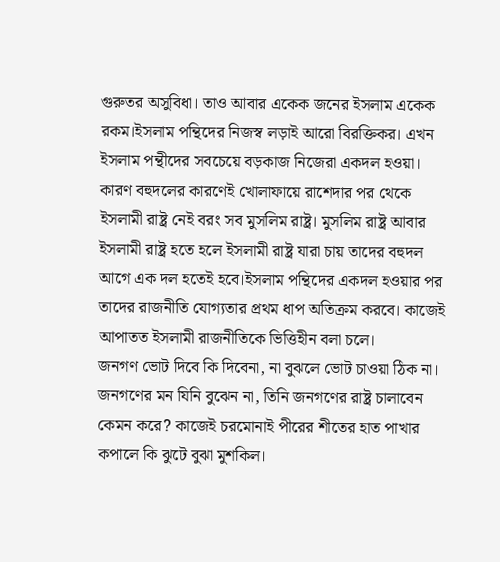গুরুতর অসুবিধা। তাও আবার একেক জনের ইসলাম একেক রকম।ইসলাম পন্থিদের নিজস্ব লড়াই আরো বিরক্তিকর। এখন ইসলাম পন্থীদের সবচেয়ে বড়কাজ নিজেরা একদল হওয়া। কারণ বহুদলের কারণেই খোলাফায়ে রাশেদার পর থেকে ইসলামী রাষ্ট্র নেই বরং সব মুসলিম রাষ্ট্র। মুসলিম রাষ্ট্র আবার ইসলামী রাষ্ট্র হতে হলে ইসলামী রাষ্ট্র যারা চায় তাদের বহুদল আগে এক দল হতেই হবে।ইসলাম পন্থিদের একদল হওয়ার পর তাদের রাজনীতি যোগ্যতার প্রথম ধাপ অতিক্রম করবে। কাজেই আপাতত ইসলামী রাজনীতিকে ভিত্তিহীন বলা চলে।
জনগণ ভোট দিবে কি দিবেনা, না বুঝলে ভোট চাওয়া ঠিক না। জনগণের মন যিনি বুঝেন না, তিনি জনগণের রাষ্ট্র চালাবেন কেমন করে? কাজেই চরমোনাই পীরের শীতের হাত পাখার কপালে কি ঝুটে বুঝা মুশকিল।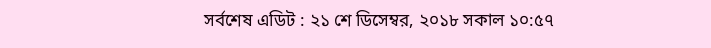সর্বশেষ এডিট : ২১ শে ডিসেম্বর, ২০১৮ সকাল ১০:৫৭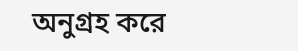অনুগ্রহ করে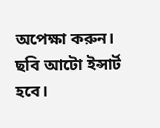অপেক্ষা করুন। ছবি আটো ইন্সার্ট হবে।